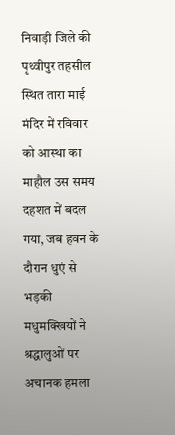निवाड़ी जिले की पृथ्वीपुर तहसील स्थित तारा माई मंदिर में रविवार को आस्था का माहौल उस समय दहशत में बदल गया, जब हवन के दौरान धुएं से भड़की मधुमक्खियों ने श्रद्धालुओं पर अचानक हमला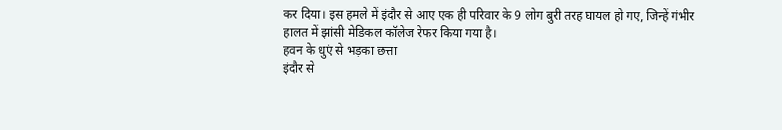कर दिया। इस हमले में इंदौर से आए एक ही परिवार के 9 लोग बुरी तरह घायल हो गए, जिन्हें गंभीर हालत में झांसी मेडिकल कॉलेज रेफर किया गया है।
हवन के धुएं से भड़का छत्ता
इंदौर से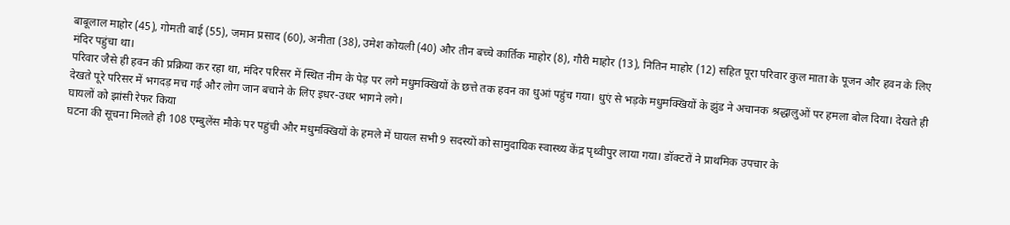बाबूलाल माहोर (45), गोमती बाई (55), जमान प्रसाद (60), अनीता (38), उमेश कोयली (40) और तीन बच्चे कार्तिक माहोर (8), गौरी माहोर (13), नितिन माहोर (12) सहित पूरा परिवार कुल माता के पूजन और हवन के लिए मंदिर पहुंचा था।
परिवार जैसे ही हवन की प्रक्रिया कर रहा था, मंदिर परिसर में स्थित नीम के पेड़ पर लगे मधुमक्खियों के छत्ते तक हवन का धुआं पहुंच गया। धुएं से भड़के मधुमक्खियों के झुंड ने अचानक श्रद्धालुओं पर हमला बोल दिया। देखते ही देखते पूरे परिसर में भगदड़ मच गई और लोग जान बचाने के लिए इधर-उधर भागने लगे।
घायलों को झांसी रेफर किया
घटना की सूचना मिलते ही 108 एम्बुलेंस मौके पर पहुंची और मधुमक्खियों के हमले में घायल सभी 9 सदस्यों को सामुदायिक स्वास्थ्य केंद्र पृथ्वीपुर लाया गया। डॉक्टरों ने प्राथमिक उपचार के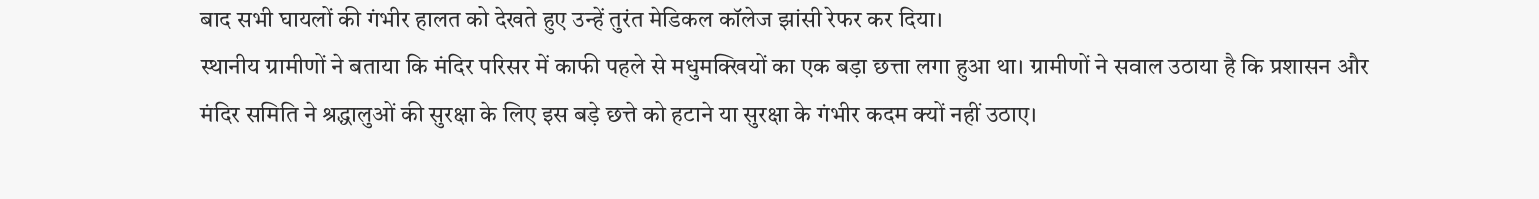बाद सभी घायलों की गंभीर हालत को देखते हुए उन्हें तुरंत मेडिकल कॉलेज झांसी रेफर कर दिया।
स्थानीय ग्रामीणों ने बताया कि मंदिर परिसर में काफी पहले से मधुमक्खियों का एक बड़ा छत्ता लगा हुआ था। ग्रामीणों ने सवाल उठाया है कि प्रशासन और मंदिर समिति ने श्रद्धालुओं की सुरक्षा के लिए इस बड़े छत्ते को हटाने या सुरक्षा के गंभीर कदम क्यों नहीं उठाए।